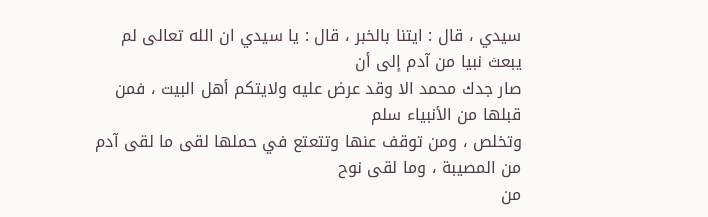سيدي ، قال : ايتنا بالخبر ، قال : يا سيدي ان الله تعالى لم يبعث نبيا من آدم إلى أن
صار جدك محمد الا وقد عرض عليه ولايتكم أهل البيت ، فمن قبلها من الأنبياء سلم
وتخلص ، ومن توقف عنها وتتعتع في حملها لقى ما لقى آدم من المصيبة ، وما لقى نوح
من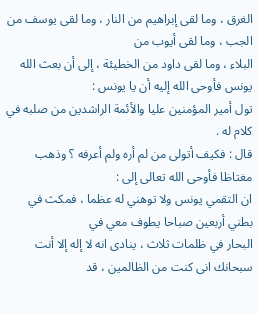الغرق ، وما لقى إبراهيم من النار ، وما لقى يوسف من الجب ، وما لقى أيوب من
البلاء ، وما لقى داود من الخطيئة ، إلى أن بعث الله يونس فأوحى الله إليه أن يا يونس :
تول أمير المؤمنين عليا والأئمة الراشدين من صلبه في كلام له .
قال : فكيف أتولى من لم أره ولم أعرفه ؟ وذهب مغتاظا فأوحى الله تعالى إلى :
ان التقمي يونس ولا توهني له عظما ، فمكث في بطني أربعين صباحا يطوف معي في
البحار في ظلمات ثلاث ، ينادى انه لا إله إلا أنت سبحانك انى كنت من الظالمين ، قد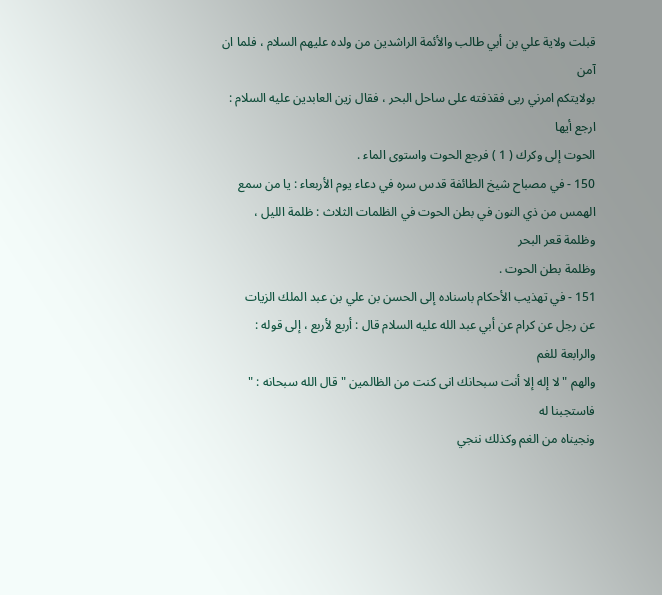قبلت ولاية علي بن أبي طالب والأئمة الراشدين من ولده عليهم السلام ، فلما ان آمن
بولايتكم امرني ربى فقذفته على ساحل البحر ، فقال زين العابدين عليه السلام : ارجع أيها
الحوت إلى وكرك ( 1 ) فرجع الحوت واستوى الماء .
150 - في مصباح شيخ الطائفة قدس سره في دعاء يوم الأربعاء : يا من سمع
الهمس من ذي النون في بطن الحوت في الظلمات الثلاث : ظلمة الليل ، وظلمة قعر البحر
وظلمة بطن الحوت .
151 - في تهذيب الأحكام باسناده إلى الحسن بن علي بن عبد الملك الزيات
عن رجل عن كرام عن أبي عبد الله عليه السلام قال : أربع لأربع ، إلى قوله : والرابعة للغم
والهم " لا إله إلا أنت سبحانك انى كنت من الظالمين " قال الله سبحانه : " فاستجبنا له
ونجيناه من الغم وكذلك ننجي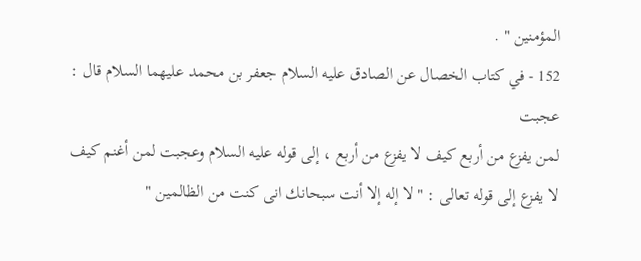المؤمنين " .
152 - في كتاب الخصال عن الصادق عليه السلام جعفر بن محمد عليهما السلام قال : عجبت
لمن يفزع من أربع كيف لا يفزع من أربع ، إلى قوله عليه السلام وعجبت لمن أغنم كيف
لا يفزع إلى قوله تعالى : " لا إله إلا أنت سبحانك انى كنت من الظالمين "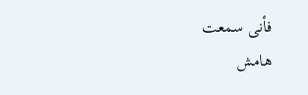فأنى سمعت
هامش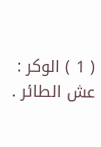( 1 ) الوكر : عش الطائر .